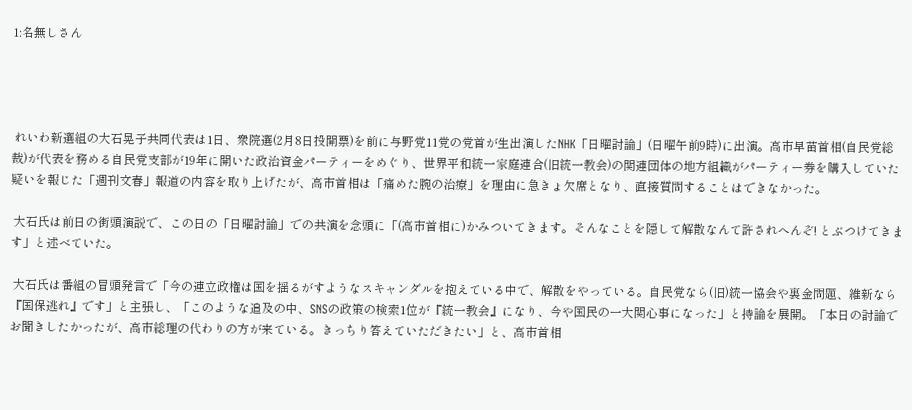1:名無しさん




 れいわ新選組の大石晃子共同代表は1日、衆院選(2月8日投開票)を前に与野党11党の党首が生出演したNHK「日曜討論」(日曜午前9時)に出演。高市早苗首相(自民党総裁)が代表を務める自民党支部が19年に開いた政治資金パーティーをめぐり、世界平和統一家庭連合(旧統一教会)の関連団体の地方組織がパーティー券を購入していた疑いを報じた「週刊文春」報道の内容を取り上げたが、高市首相は「痛めた腕の治療」を理由に急きょ欠席となり、直接質問することはできなかった。

 大石氏は前日の街頭演説で、この日の「日曜討論」での共演を念頭に「(高市首相に)かみついてきます。そんなことを隠して解散なんて許されへんぞ! とぶつけてきます」と述べていた。

 大石氏は番組の冒頭発言で「今の連立政権は国を揺るがすようなスキャンダルを抱えている中で、解散をやっている。自民党なら(旧)統一協会や裏金問題、維新なら『国保逃れ』です」と主張し、「このような追及の中、SNSの政策の検索1位が『統一教会』になり、今や国民の一大関心事になった」と持論を展開。「本日の討論でお聞きしたかったが、高市総理の代わりの方が来ている。きっちり答えていただきたい」と、高市首相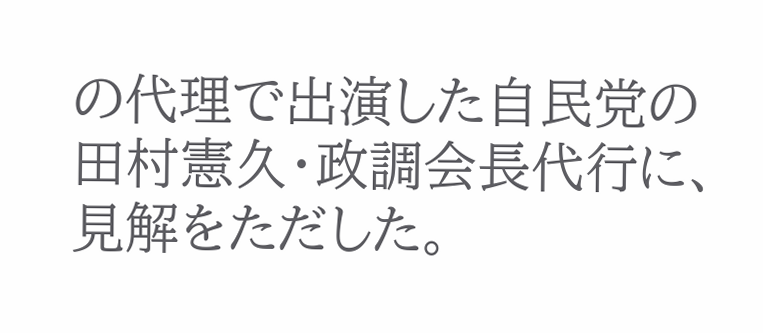の代理で出演した自民党の田村憲久・政調会長代行に、見解をただした。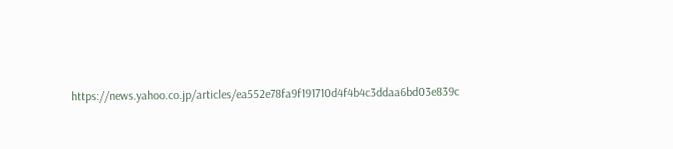https://news.yahoo.co.jp/articles/ea552e78fa9f191710d4f4b4c3ddaa6bd03e839c